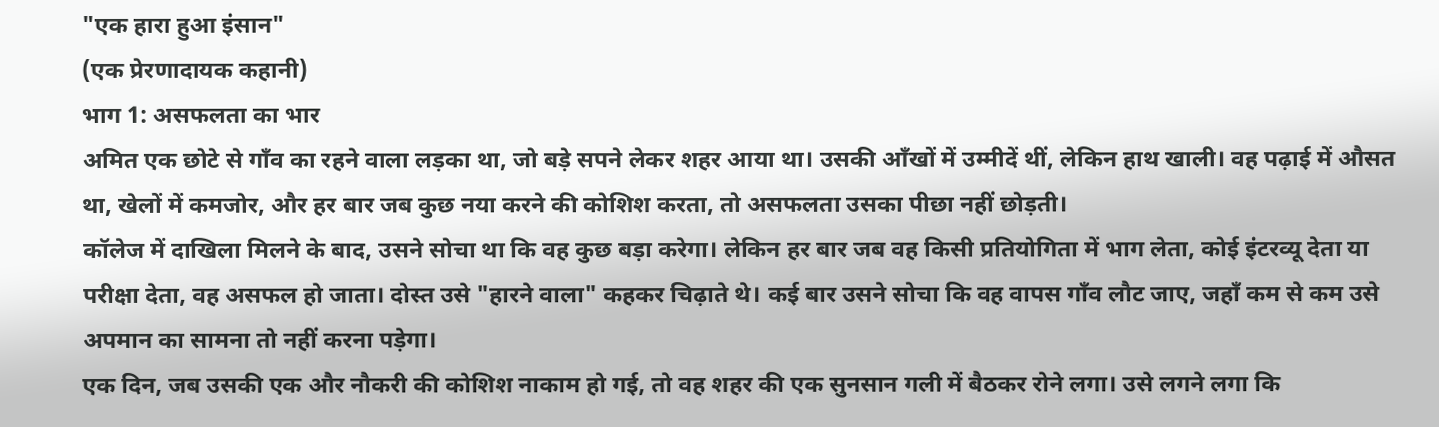"एक हारा हुआ इंसान"
(एक प्रेरणादायक कहानी)
भाग 1: असफलता का भार
अमित एक छोटे से गाँव का रहने वाला लड़का था, जो बड़े सपने लेकर शहर आया था। उसकी आँखों में उम्मीदें थीं, लेकिन हाथ खाली। वह पढ़ाई में औसत था, खेलों में कमजोर, और हर बार जब कुछ नया करने की कोशिश करता, तो असफलता उसका पीछा नहीं छोड़ती।
कॉलेज में दाखिला मिलने के बाद, उसने सोचा था कि वह कुछ बड़ा करेगा। लेकिन हर बार जब वह किसी प्रतियोगिता में भाग लेता, कोई इंटरव्यू देता या परीक्षा देता, वह असफल हो जाता। दोस्त उसे "हारने वाला" कहकर चिढ़ाते थे। कई बार उसने सोचा कि वह वापस गाँव लौट जाए, जहाँ कम से कम उसे अपमान का सामना तो नहीं करना पड़ेगा।
एक दिन, जब उसकी एक और नौकरी की कोशिश नाकाम हो गई, तो वह शहर की एक सुनसान गली में बैठकर रोने लगा। उसे लगने लगा कि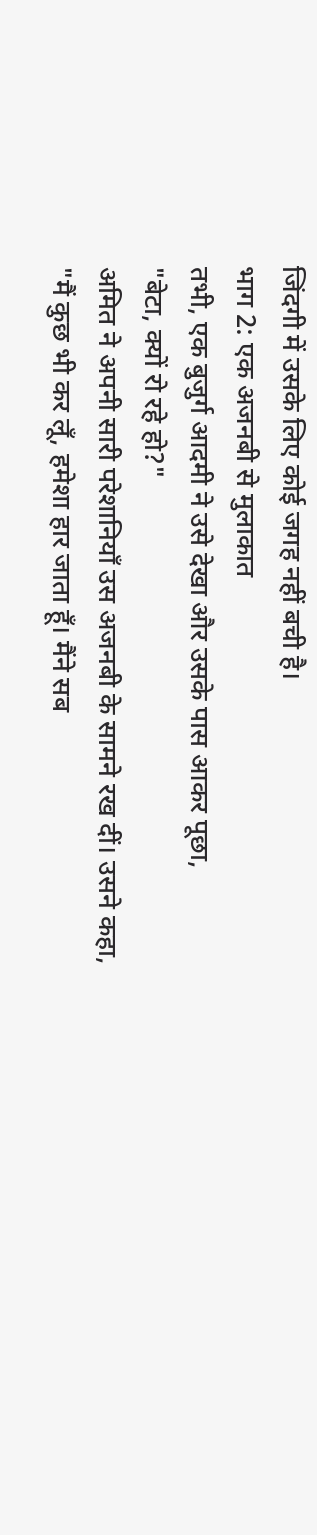जिंदगी में उसके लिए कोई जगह नहीं बची है।
भाग 2: एक अजनबी से मुलाकात
तभी, एक बुजुर्ग आदमी ने उसे देखा और उसके पास आकर पूछा,
"बेटा, क्यों रो रहे हो?"
अमित ने अपनी सारी परेशानियाँ उस अजनबी के सामने रख दीं। उसने कहा,
"मैं कुछ भी कर लूँ, हमेशा हार जाता हूँ। मैंने सब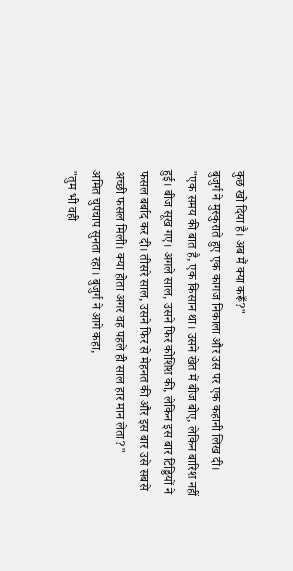कुछ खो दिया है। अब मैं क्या करूँ?"
बुजुर्ग ने मुस्कुराते हुए एक कागज निकाला और उस पर एक कहानी लिख दी।
"एक समय की बात है, एक किसान था। उसने खेत में बीज बोए, लेकिन बारिश नहीं हुई। बीज सूख गए। अगले साल, उसने फिर कोशिश की, लेकिन इस बार टिड्डियों ने फसल बर्बाद कर दी। तीसरे साल, उसने फिर से मेहनत की और इस बार उसे सबसे अच्छी फसल मिली। क्या होता अगर वह पहले ही साल हार मान लेता?"
अमित चुपचाप सुनता रहा। बुजुर्ग ने आगे कहा,
"तुम भी वही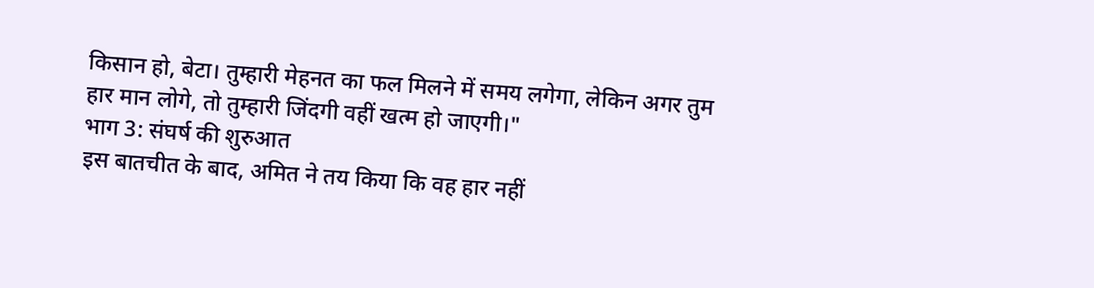किसान हो, बेटा। तुम्हारी मेहनत का फल मिलने में समय लगेगा, लेकिन अगर तुम हार मान लोगे, तो तुम्हारी जिंदगी वहीं खत्म हो जाएगी।"
भाग 3: संघर्ष की शुरुआत
इस बातचीत के बाद, अमित ने तय किया कि वह हार नहीं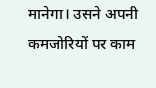मानेगा। उसने अपनी कमजोरियों पर काम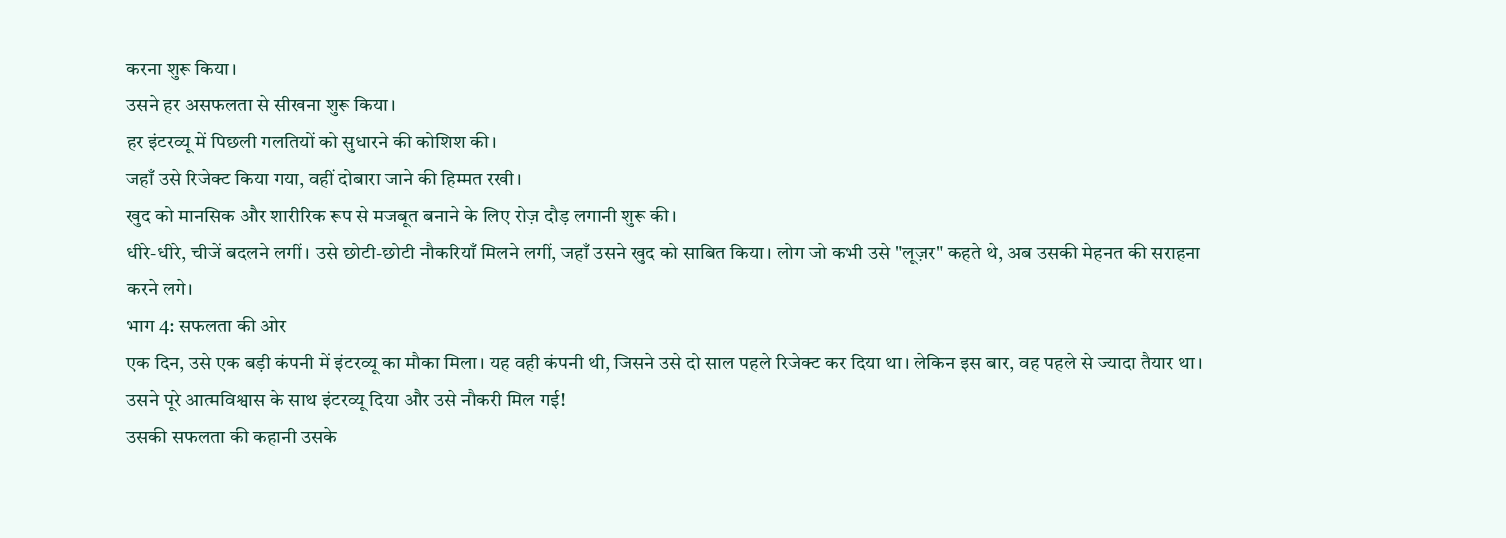करना शुरू किया।
उसने हर असफलता से सीखना शुरू किया।
हर इंटरव्यू में पिछली गलतियों को सुधारने की कोशिश की।
जहाँ उसे रिजेक्ट किया गया, वहीं दोबारा जाने की हिम्मत रखी।
खुद को मानसिक और शारीरिक रूप से मजबूत बनाने के लिए रोज़ दौड़ लगानी शुरू की।
धीरे-धीरे, चीजें बदलने लगीं। उसे छोटी-छोटी नौकरियाँ मिलने लगीं, जहाँ उसने खुद को साबित किया। लोग जो कभी उसे "लूज़र" कहते थे, अब उसकी मेहनत की सराहना करने लगे।
भाग 4: सफलता की ओर
एक दिन, उसे एक बड़ी कंपनी में इंटरव्यू का मौका मिला। यह वही कंपनी थी, जिसने उसे दो साल पहले रिजेक्ट कर दिया था। लेकिन इस बार, वह पहले से ज्यादा तैयार था। उसने पूरे आत्मविश्वास के साथ इंटरव्यू दिया और उसे नौकरी मिल गई!
उसकी सफलता की कहानी उसके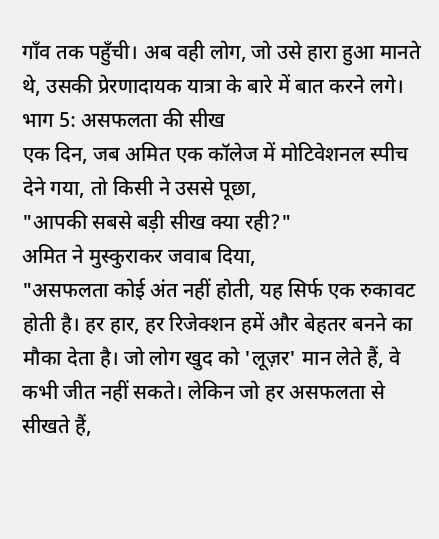गाँव तक पहुँची। अब वही लोग, जो उसे हारा हुआ मानते थे, उसकी प्रेरणादायक यात्रा के बारे में बात करने लगे।
भाग 5: असफलता की सीख
एक दिन, जब अमित एक कॉलेज में मोटिवेशनल स्पीच देने गया, तो किसी ने उससे पूछा,
"आपकी सबसे बड़ी सीख क्या रही?"
अमित ने मुस्कुराकर जवाब दिया,
"असफलता कोई अंत नहीं होती, यह सिर्फ एक रुकावट होती है। हर हार, हर रिजेक्शन हमें और बेहतर बनने का मौका देता है। जो लोग खुद को 'लूज़र' मान लेते हैं, वे कभी जीत नहीं सकते। लेकिन जो हर असफलता से सीखते हैं,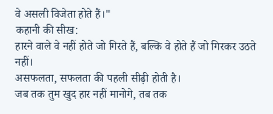वे असली विजेता होते हैं।"
कहानी की सीख:
हारने वाले वे नहीं होते जो गिरते हैं, बल्कि वे होते हैं जो गिरकर उठते नहीं।
असफलता, सफलता की पहली सीढ़ी होती है।
जब तक तुम खुद हार नहीं मानोगे, तब तक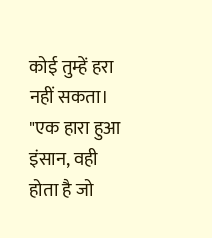कोई तुम्हें हरा नहीं सकता।
"एक हारा हुआ इंसान, वही होता है जो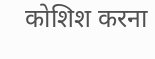कोशिश करना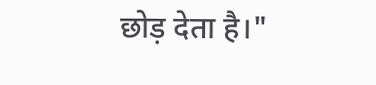छोड़ देता है।"